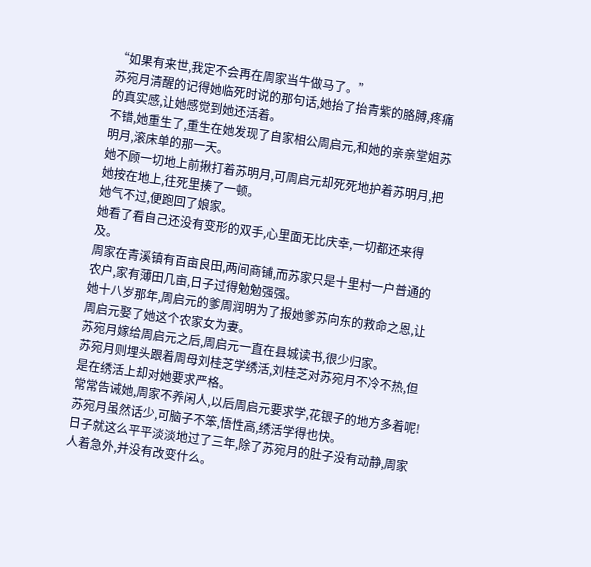“如果有来世,我定不会再在周家当牛做马了。”
苏宛月清醒的记得她临死时说的那句话,她抬了抬青紫的胳膊,疼痛的真实感,让她感觉到她还活着。
不错,她重生了,重生在她发现了自家相公周启元,和她的亲亲堂姐苏明月,滚床单的那一天。
她不顾一切地上前揪打着苏明月,可周启元却死死地护着苏明月,把她按在地上,往死里揍了一顿。
她气不过,便跑回了娘家。
她看了看自己还没有变形的双手,心里面无比庆幸,一切都还来得及。
周家在青溪镇有百亩良田,两间商铺,而苏家只是十里村一户普通的农户,家有薄田几亩,日子过得勉勉强强。
她十八岁那年,周启元的爹周润明为了报她爹苏向东的救命之恩,让周启元娶了她这个农家女为妻。
苏宛月嫁给周启元之后,周启元一直在县城读书,很少归家。
苏宛月则埋头跟着周母刘桂芝学绣活,刘桂芝对苏宛月不冷不热,但是在绣活上却对她要求严格。
常常告诫她,周家不养闲人,以后周启元要求学,花银子的地方多着呢!
苏宛月虽然话少,可脑子不笨,悟性高,绣活学得也快。
日子就这么平平淡淡地过了三年,除了苏宛月的肚子没有动静,周家人着急外,并没有改变什么。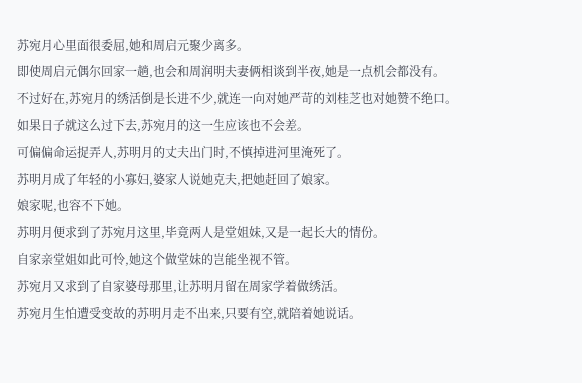苏宛月心里面很委屈,她和周启元聚少离多。
即使周启元偶尔回家一趟,也会和周润明夫妻俩相谈到半夜,她是一点机会都没有。
不过好在,苏宛月的绣活倒是长进不少,就连一向对她严苛的刘桂芝也对她赞不绝口。
如果日子就这么过下去,苏宛月的这一生应该也不会差。
可偏偏命运捉弄人,苏明月的丈夫出门时,不慎掉进河里淹死了。
苏明月成了年轻的小寡妇,婆家人说她克夫,把她赶回了娘家。
娘家呢,也容不下她。
苏明月便求到了苏宛月这里,毕竟两人是堂姐妹,又是一起长大的情份。
自家亲堂姐如此可怜,她这个做堂妹的岂能坐视不管。
苏宛月又求到了自家婆母那里,让苏明月留在周家学着做绣活。
苏宛月生怕遭受变故的苏明月走不出来,只要有空,就陪着她说话。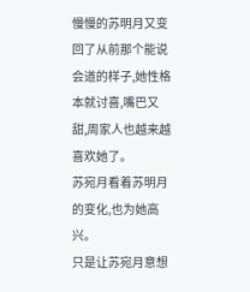慢慢的苏明月又变回了从前那个能说会道的样子,她性格本就讨喜,嘴巴又甜,周家人也越来越喜欢她了。
苏宛月看着苏明月的变化,也为她高兴。
只是让苏宛月意想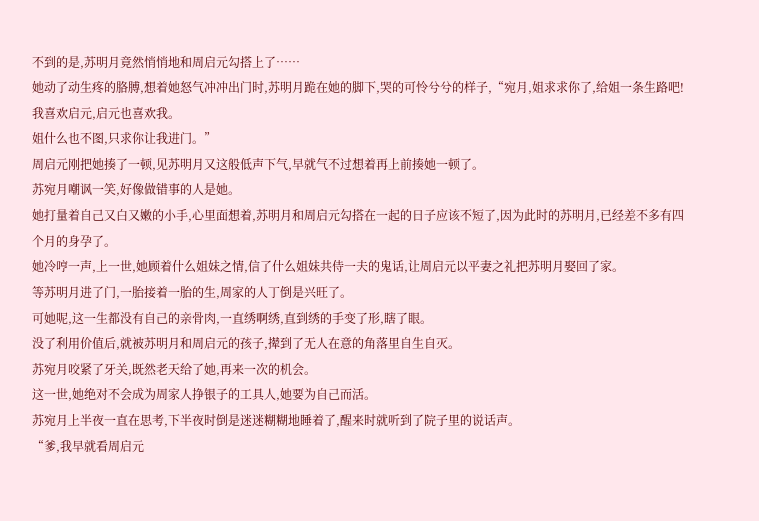不到的是,苏明月竟然悄悄地和周启元勾搭上了……
她动了动生疼的胳膊,想着她怒气冲冲出门时,苏明月跪在她的脚下,哭的可怜兮兮的样子,“宛月,姐求求你了,给姐一条生路吧!
我喜欢启元,启元也喜欢我。
姐什么也不图,只求你让我进门。”
周启元刚把她揍了一顿,见苏明月又这般低声下气,早就气不过想着再上前揍她一顿了。
苏宛月嘲讽一笑,好像做错事的人是她。
她打量着自己又白又嫩的小手,心里面想着,苏明月和周启元勾搭在一起的日子应该不短了,因为此时的苏明月,已经差不多有四个月的身孕了。
她冷哼一声,上一世,她顾着什么姐妹之情,信了什么姐妹共侍一夫的鬼话,让周启元以平妻之礼把苏明月娶回了家。
等苏明月进了门,一胎接着一胎的生,周家的人丁倒是兴旺了。
可她呢,这一生都没有自己的亲骨肉,一直绣啊绣,直到绣的手变了形,瞎了眼。
没了利用价值后,就被苏明月和周启元的孩子,撵到了无人在意的角落里自生自灭。
苏宛月咬紧了牙关,既然老天给了她,再来一次的机会。
这一世,她绝对不会成为周家人挣银子的工具人,她要为自己而活。
苏宛月上半夜一直在思考,下半夜时倒是迷迷糊糊地睡着了,醒来时就听到了院子里的说话声。
“爹,我早就看周启元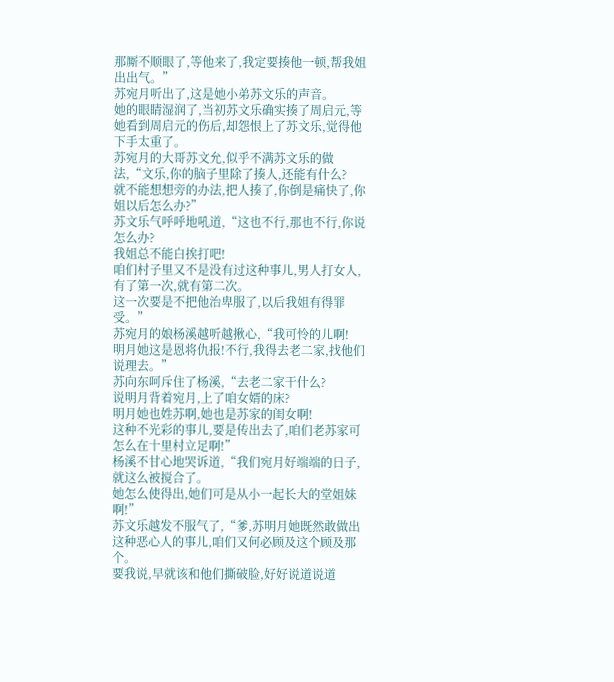那厮不顺眼了,等他来了,我定要揍他一顿,帮我姐出出气。”
苏宛月听出了,这是她小弟苏文乐的声音。
她的眼睛湿润了,当初苏文乐确实揍了周启元,等她看到周启元的伤后,却怨恨上了苏文乐,觉得他下手太重了。
苏宛月的大哥苏文允,似乎不满苏文乐的做法,“文乐,你的脑子里除了揍人,还能有什么?
就不能想想旁的办法,把人揍了,你倒是痛快了,你姐以后怎么办?”
苏文乐气呼呼地吼道,“这也不行,那也不行,你说怎么办?
我姐总不能白挨打吧!
咱们村子里又不是没有过这种事儿,男人打女人,有了第一次,就有第二次。
这一次要是不把他治卑服了,以后我姐有得罪受。”
苏宛月的娘杨溪越听越揪心,“我可怜的儿啊!
明月她这是恩将仇报!不行,我得去老二家,找他们说理去。”
苏向东呵斥住了杨溪,“去老二家干什么?
说明月背着宛月,上了咱女婿的床?
明月她也姓苏啊,她也是苏家的闺女啊!
这种不光彩的事儿,要是传出去了,咱们老苏家可怎么在十里村立足啊!”
杨溪不甘心地哭诉道,“我们宛月好端端的日子,就这么被搅合了。
她怎么使得出,她们可是从小一起长大的堂姐妹啊!”
苏文乐越发不服气了,“爹,苏明月她既然敢做出这种恶心人的事儿,咱们又何必顾及这个顾及那个。
要我说,早就该和他们撕破脸,好好说道说道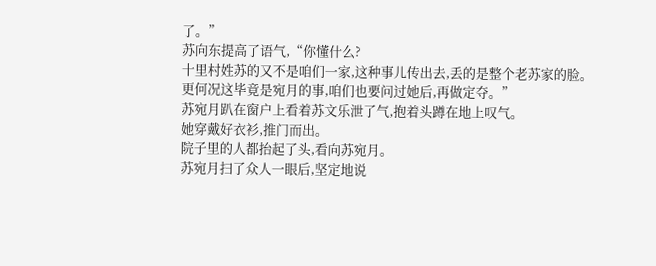了。”
苏向东提高了语气,“你懂什么?
十里村姓苏的又不是咱们一家,这种事儿传出去,丢的是整个老苏家的脸。
更何况这毕竟是宛月的事,咱们也要问过她后,再做定夺。”
苏宛月趴在窗户上看着苏文乐泄了气,抱着头蹲在地上叹气。
她穿戴好衣衫,推门而出。
院子里的人都抬起了头,看向苏宛月。
苏宛月扫了众人一眼后,坚定地说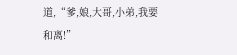道,“爹,娘,大哥,小弟,我要和离!”